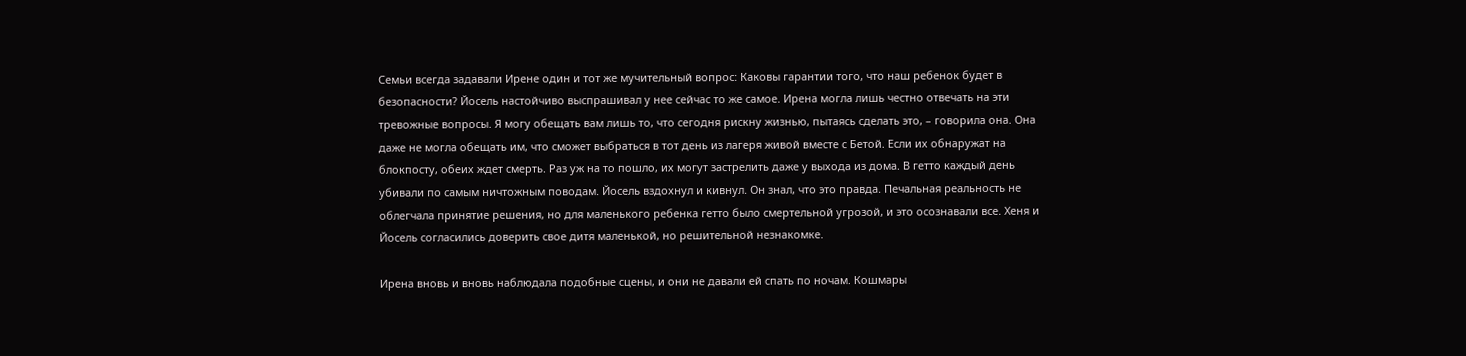Семьи всегда задавали Ирене один и тот же мучительный вопрос: Каковы гарантии того, что наш ребенок будет в безопасности? Йосель настойчиво выспрашивал у нее сейчас то же самое. Ирена могла лишь честно отвечать на эти тревожные вопросы. Я могу обещать вам лишь то, что сегодня рискну жизнью, пытаясь сделать это, – говорила она. Она даже не могла обещать им, что сможет выбраться в тот день из лагеря живой вместе с Бетой. Если их обнаружат на блокпосту, обеих ждет смерть. Раз уж на то пошло, их могут застрелить даже у выхода из дома. В гетто каждый день убивали по самым ничтожным поводам. Йосель вздохнул и кивнул. Он знал, что это правда. Печальная реальность не облегчала принятие решения, но для маленького ребенка гетто было смертельной угрозой, и это осознавали все. Хеня и Йосель согласились доверить свое дитя маленькой, но решительной незнакомке.

Ирена вновь и вновь наблюдала подобные сцены, и они не давали ей спать по ночам. Кошмары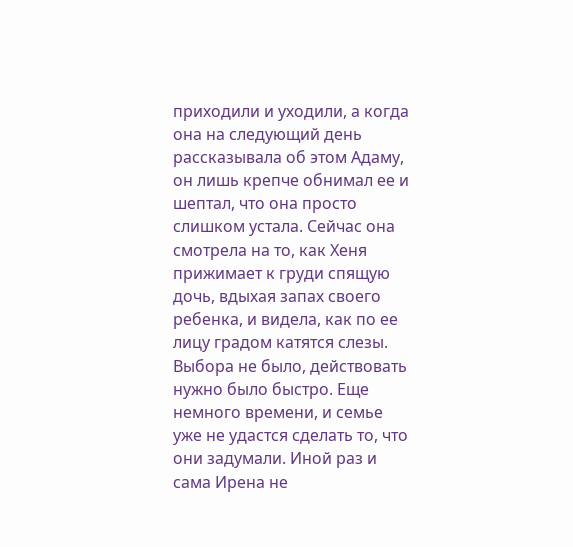приходили и уходили, а когда она на следующий день рассказывала об этом Адаму, он лишь крепче обнимал ее и шептал, что она просто слишком устала. Сейчас она смотрела на то, как Хеня прижимает к груди спящую дочь, вдыхая запах своего ребенка, и видела, как по ее лицу градом катятся слезы. Выбора не было, действовать нужно было быстро. Еще немного времени, и семье уже не удастся сделать то, что они задумали. Иной раз и сама Ирена не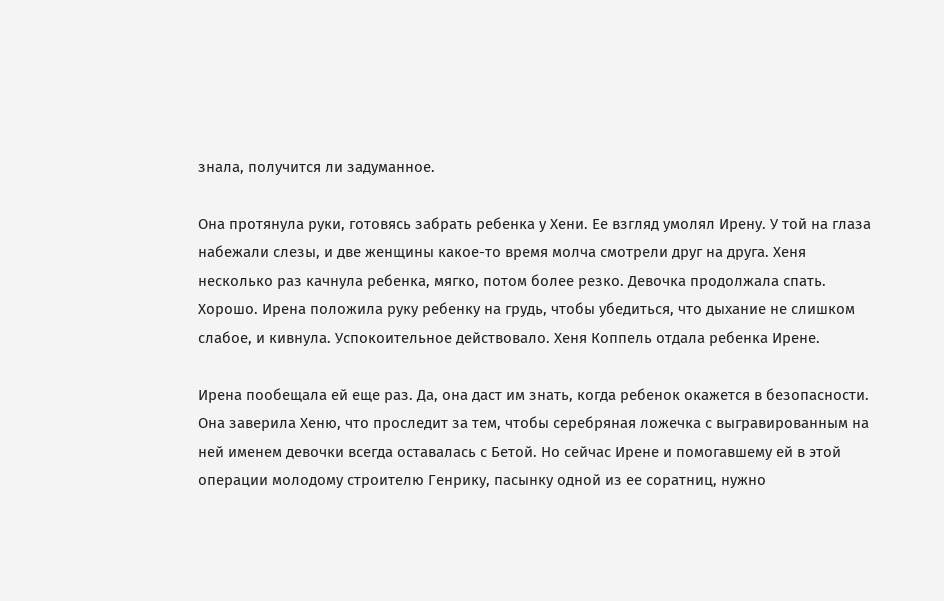знала, получится ли задуманное.

Она протянула руки, готовясь забрать ребенка у Хени. Ее взгляд умолял Ирену. У той на глаза набежали слезы, и две женщины какое-то время молча смотрели друг на друга. Хеня несколько раз качнула ребенка, мягко, потом более резко. Девочка продолжала спать. Хорошо. Ирена положила руку ребенку на грудь, чтобы убедиться, что дыхание не слишком слабое, и кивнула. Успокоительное действовало. Хеня Коппель отдала ребенка Ирене.

Ирена пообещала ей еще раз. Да, она даст им знать, когда ребенок окажется в безопасности. Она заверила Хеню, что проследит за тем, чтобы серебряная ложечка с выгравированным на ней именем девочки всегда оставалась с Бетой. Но сейчас Ирене и помогавшему ей в этой операции молодому строителю Генрику, пасынку одной из ее соратниц, нужно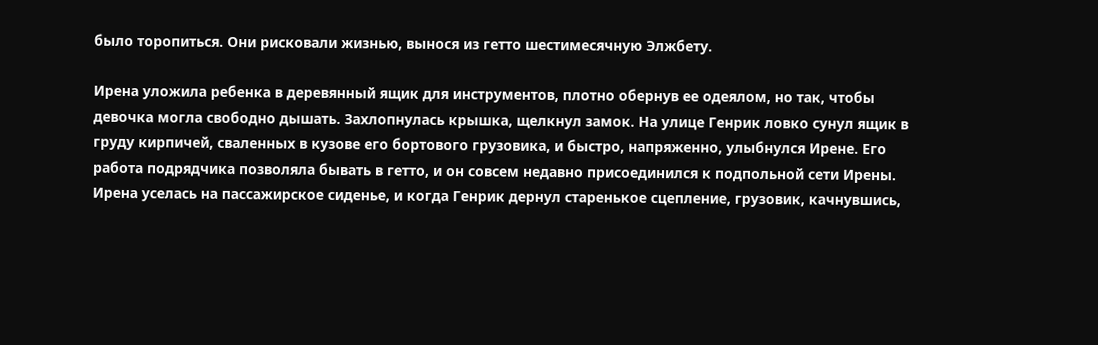было торопиться. Они рисковали жизнью, вынося из гетто шестимесячную Элжбету.

Ирена уложила ребенка в деревянный ящик для инструментов, плотно обернув ее одеялом, но так, чтобы девочка могла свободно дышать. Захлопнулась крышка, щелкнул замок. На улице Генрик ловко сунул ящик в груду кирпичей, сваленных в кузове его бортового грузовика, и быстро, напряженно, улыбнулся Ирене. Его работа подрядчика позволяла бывать в гетто, и он совсем недавно присоединился к подпольной сети Ирены. Ирена уселась на пассажирское сиденье, и когда Генрик дернул старенькое сцепление, грузовик, качнувшись,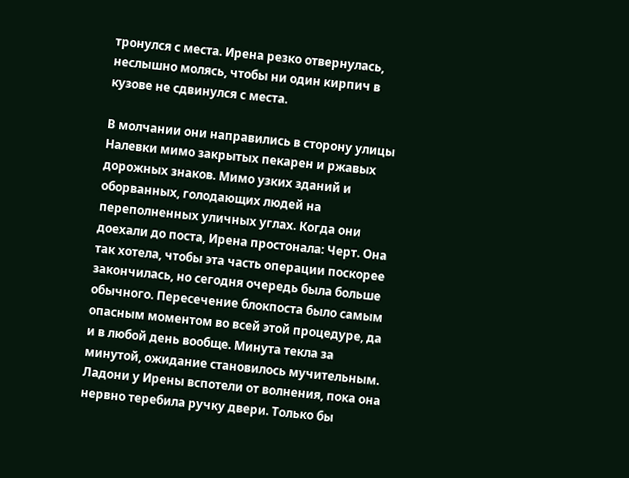тронулся с места. Ирена резко отвернулась, неслышно молясь, чтобы ни один кирпич в кузове не сдвинулся с места.

В молчании они направились в сторону улицы Налевки мимо закрытых пекарен и ржавых дорожных знаков. Мимо узких зданий и оборванных, голодающих людей на переполненных уличных углах. Когда они доехали до поста, Ирена простонала: Черт. Она так хотела, чтобы эта часть операции поскорее закончилась, но сегодня очередь была больше обычного. Пересечение блокпоста было самым опасным моментом во всей этой процедуре, да и в любой день вообще. Минута текла за минутой, ожидание становилось мучительным. Ладони у Ирены вспотели от волнения, пока она нервно теребила ручку двери. Только бы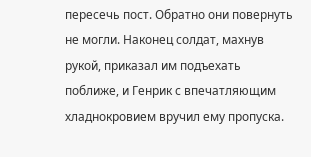пересечь пост. Обратно они повернуть не могли. Наконец солдат, махнув рукой, приказал им подъехать поближе, и Генрик с впечатляющим хладнокровием вручил ему пропуска.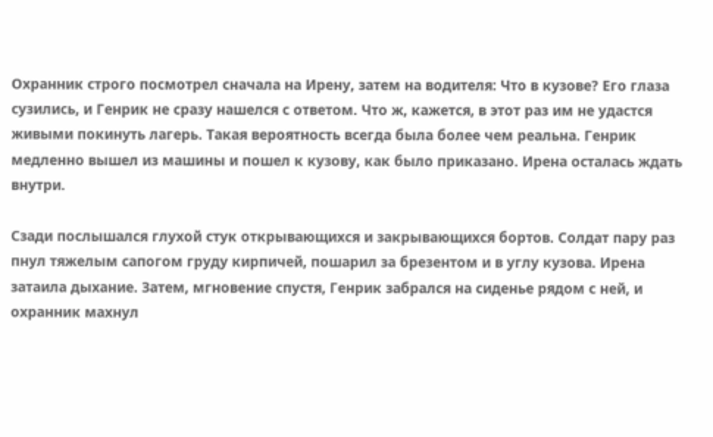Охранник строго посмотрел сначала на Ирену, затем на водителя: Что в кузове? Его глаза сузились, и Генрик не сразу нашелся с ответом. Что ж, кажется, в этот раз им не удастся живыми покинуть лагерь. Такая вероятность всегда была более чем реальна. Генрик медленно вышел из машины и пошел к кузову, как было приказано. Ирена осталась ждать внутри.

Сзади послышался глухой стук открывающихся и закрывающихся бортов. Солдат пару раз пнул тяжелым сапогом груду кирпичей, пошарил за брезентом и в углу кузова. Ирена затаила дыхание. Затем, мгновение спустя, Генрик забрался на сиденье рядом с ней, и охранник махнул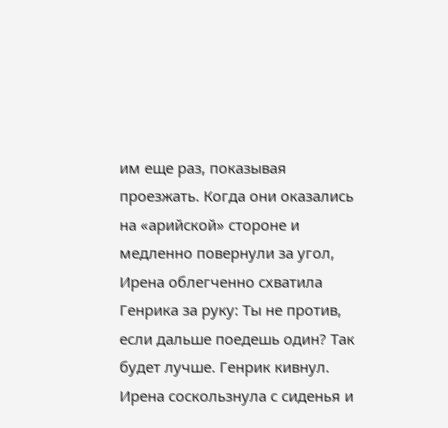им еще раз, показывая проезжать. Когда они оказались на «арийской» стороне и медленно повернули за угол, Ирена облегченно схватила Генрика за руку: Ты не против, если дальше поедешь один? Так будет лучше. Генрик кивнул. Ирена соскользнула с сиденья и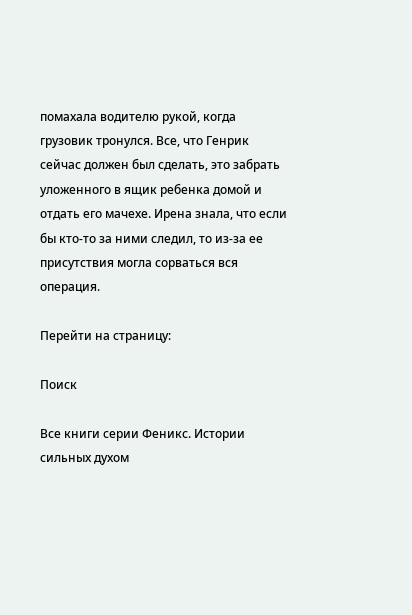помахала водителю рукой, когда грузовик тронулся. Все, что Генрик сейчас должен был сделать, это забрать уложенного в ящик ребенка домой и отдать его мачехе. Ирена знала, что если бы кто-то за ними следил, то из-за ее присутствия могла сорваться вся операция.

Перейти на страницу:

Поиск

Все книги серии Феникс. Истории сильных духом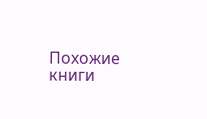Похожие книги